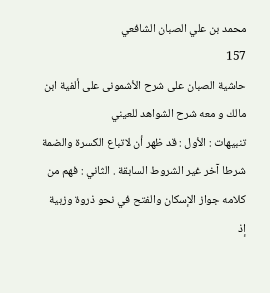محمد بن علي الصبان الشافعي
157
حاشية الصبان على شرح الأشمونى على ألفية ابن مالك و معه شرح الشواهد للعيني
تنبيهات : الأول : قد ظهر أن لاتباع الكسرة والضمة شرطا آخر غير الشروط السابقة . الثاني : فهم من كلامه جواز الإسكان والفتح في نحو ذروة وزبية إذ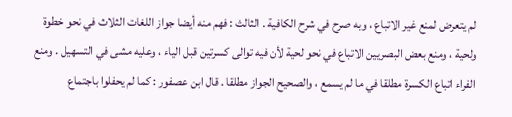لم يتعرض لمنع غير الاتباع ، وبه صرح في شرح الكافية . الثالث : فهم منه أيضا جواز اللغات الثلاث في نحو خطوة ولحية ، ومنع بعض البصريين الاتباع في نحو لحية لأن فيه توالى كسرتين قبل الياء ، وعليه مشى في التسهيل . ومنع الفراء اتباع الكسرة مطلقا في ما لم يسمع ، والصحيح الجواز مطلقا . قال ابن عصفور : كما لم يحفلوا باجتماع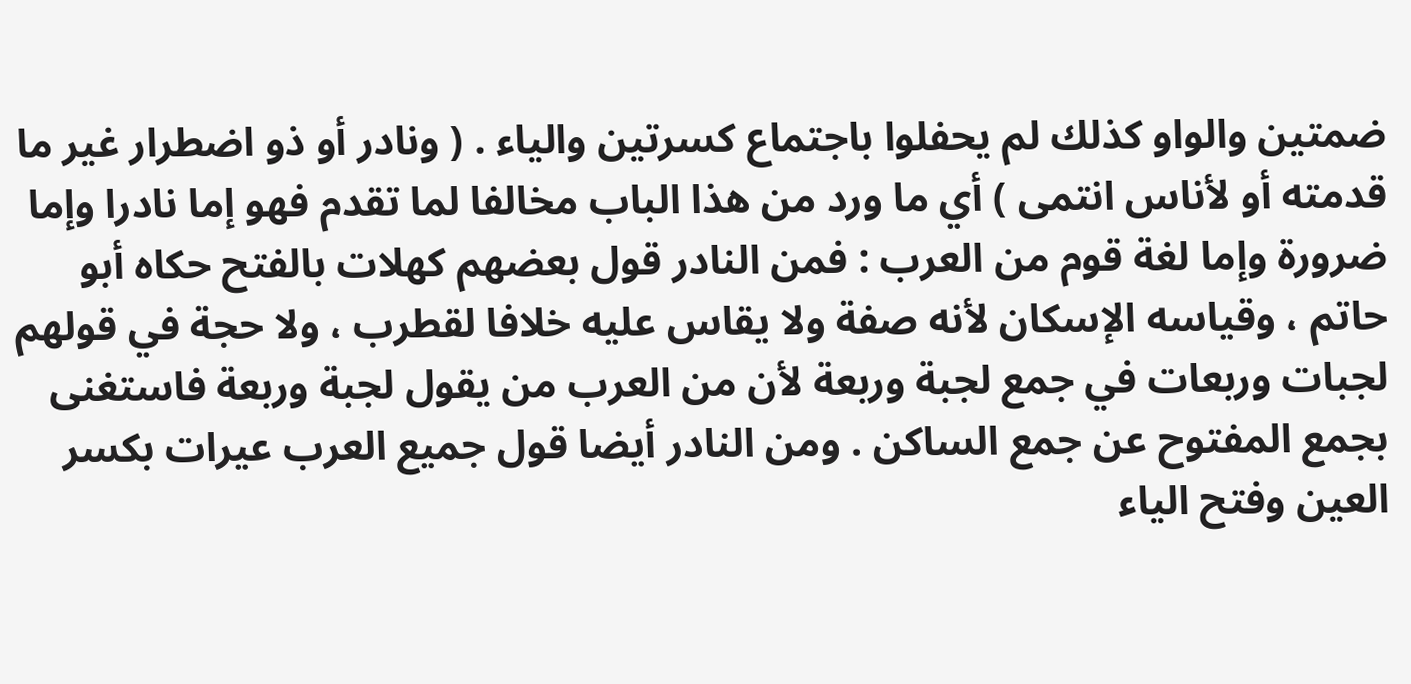ضمتين والواو كذلك لم يحفلوا باجتماع كسرتين والياء . ( ونادر أو ذو اضطرار غير ما قدمته أو لأناس انتمى ) أي ما ورد من هذا الباب مخالفا لما تقدم فهو إما نادرا وإما ضرورة وإما لغة قوم من العرب : فمن النادر قول بعضهم كهلات بالفتح حكاه أبو حاتم ، وقياسه الإسكان لأنه صفة ولا يقاس عليه خلافا لقطرب ، ولا حجة في قولهم لجبات وربعات في جمع لجبة وربعة لأن من العرب من يقول لجبة وربعة فاستغنى بجمع المفتوح عن جمع الساكن . ومن النادر أيضا قول جميع العرب عيرات بكسر العين وفتح الياء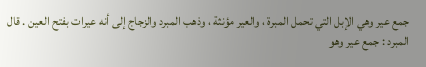جمع عير وهي الإبل التي تحمل المبرة ، والعير مؤنثة ، وذهب المبرد والزجاج إلى أنه عيرات بفتح العين . قال المبرد : جمع عير وهو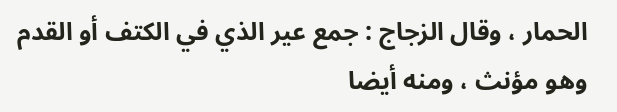الحمار ، وقال الزجاج : جمع عير الذي في الكتف أو القدم وهو مؤنث ، ومنه أيضا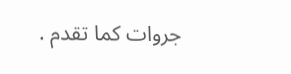جروات كما تقدم .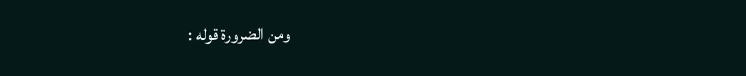ومن الضرورة قوله :